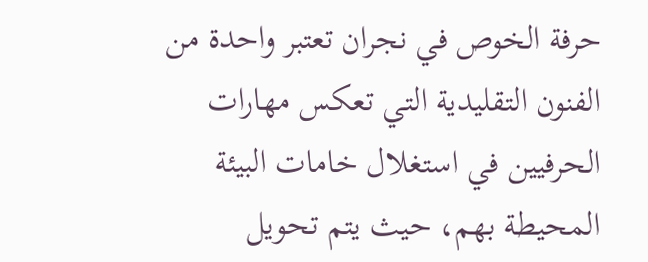حرفة الخوص في نجران تعتبر واحدة من الفنون التقليدية التي تعكس مهارات الحرفيين في استغلال خامات البيئة المحيطة بهم، حيث يتم تحويل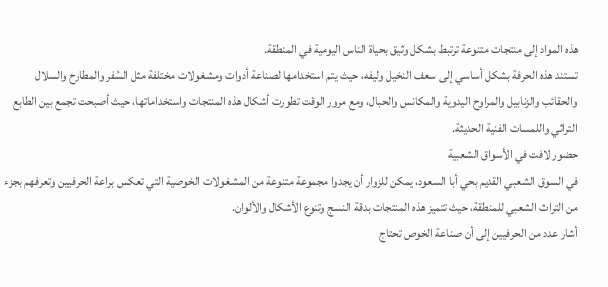هذه المواد إلى منتجات متنوعة ترتبط بشكل وثيق بحياة الناس اليومية في المنطقة.
تستند هذه الحرفة بشكل أساسي إلى سعف النخيل وليفه، حيث يتم استخدامها لصناعة أدوات ومشغولات مختلفة مثل السُفر والمطارح والسلال والحقائب والزنابيل والمراوح اليدوية والمكانس والحبال، ومع مرور الوقت تطورت أشكال هذه المنتجات واستخداماتها، حيث أصبحت تجمع بين الطابع التراثي واللمسات الفنية الحديثة.
حضور لافت في الأسواق الشعبية
في السوق الشعبي القديم بحي أبا السعود، يمكن للزوار أن يجدوا مجموعة متنوعة من المشغولات الخوصية التي تعكس براعة الحرفيين وتعرفهم بجزء من التراث الشعبي للمنطقة، حيث تتميز هذه المنتجات بدقة النسج وتنوع الأشكال والألوان.
أشار عدد من الحرفيين إلى أن صناعة الخوص تحتاج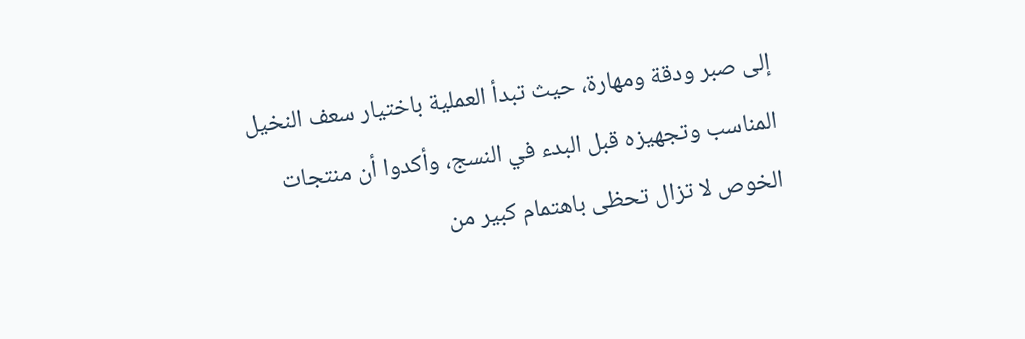إلى صبر ودقة ومهارة، حيث تبدأ العملية باختيار سعف النخيل المناسب وتجهيزه قبل البدء في النسج، وأكدوا أن منتجات الخوص لا تزال تحظى باهتمام كبير من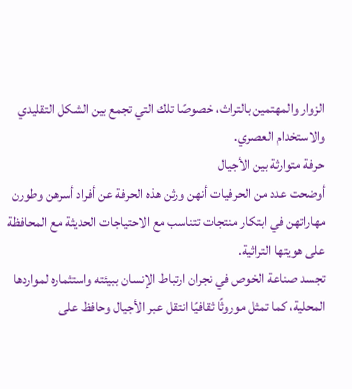الزوار والمهتمين بالتراث، خصوصًا تلك التي تجمع بين الشكل التقليدي والاستخدام العصري.
حرفة متوارثة بين الأجيال
أوضحت عدد من الحرفيات أنهن ورثن هذه الحرفة عن أفراد أسرهن وطورن مهاراتهن في ابتكار منتجات تتناسب مع الاحتياجات الحديثة مع المحافظة على هويتها التراثية.
تجسد صناعة الخوص في نجران ارتباط الإنسان ببيئته واستثماره لمواردها المحلية، كما تمثل موروثًا ثقافيًا انتقل عبر الأجيال وحافظ على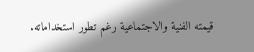قيمته الفنية والاجتماعية رغم تطور استخداماته.